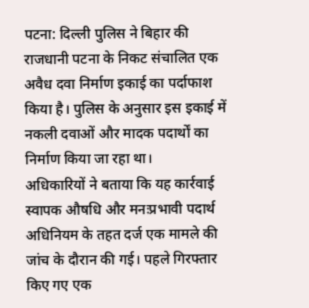पटना: दिल्ली पुलिस ने बिहार की राजधानी पटना के निकट संचालित एक अवैध दवा निर्माण इकाई का पर्दाफाश किया है। पुलिस के अनुसार इस इकाई में नकली दवाओं और मादक पदार्थों का निर्माण किया जा रहा था।
अधिकारियों ने बताया कि यह कार्रवाई स्वापक औषधि और मनःप्रभावी पदार्थ अधिनियम के तहत दर्ज एक मामले की जांच के दौरान की गई। पहले गिरफ्तार किए गए एक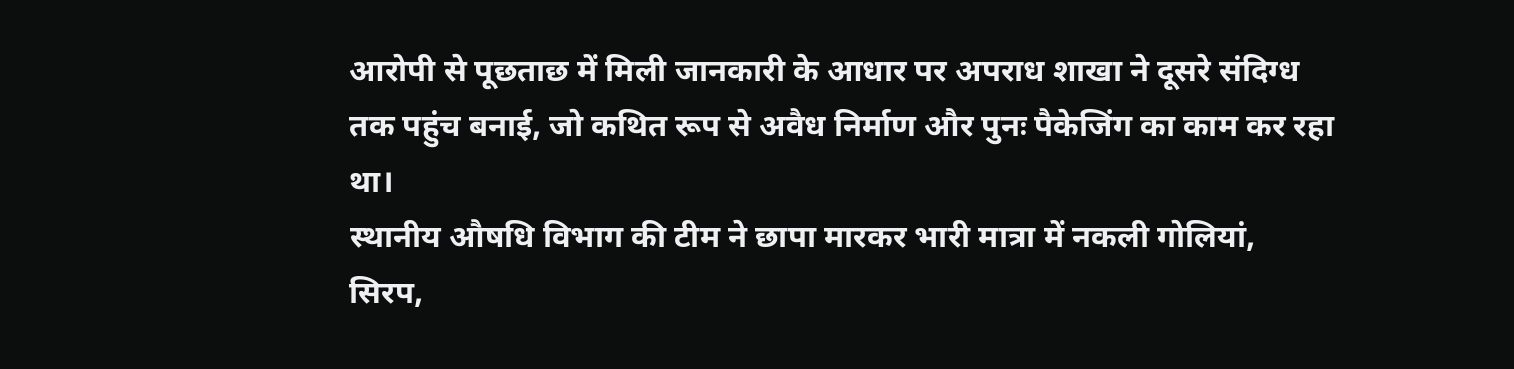आरोपी से पूछताछ में मिली जानकारी के आधार पर अपराध शाखा ने दूसरे संदिग्ध तक पहुंच बनाई, जो कथित रूप से अवैध निर्माण और पुनः पैकेजिंग का काम कर रहा था।
स्थानीय औषधि विभाग की टीम ने छापा मारकर भारी मात्रा में नकली गोलियां, सिरप,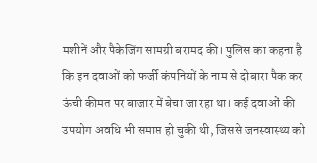मशीनें और पैकेजिंग सामग्री बरामद की। पुलिस का कहना है कि इन दवाओं को फर्जी कंपनियों के नाम से दोबारा पैक कर ऊंची कीमत पर बाजार में बेचा जा रहा था। कई दवाओं की उपयोग अवधि भी समाप्त हो चुकी थी, जिससे जनस्वास्थ्य को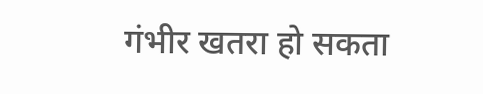गंभीर खतरा हो सकता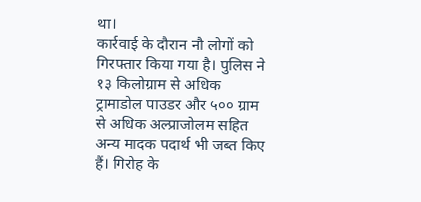था।
कार्रवाई के दौरान नौ लोगों को गिरफ्तार किया गया है। पुलिस ने १३ किलोग्राम से अधिक ट्रामाडोल पाउडर और ५०० ग्राम से अधिक अल्प्राजोलम सहित अन्य मादक पदार्थ भी जब्त किए हैं। गिरोह के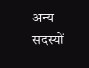अन्य सदस्यों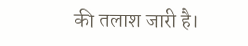की तलाश जारी है।